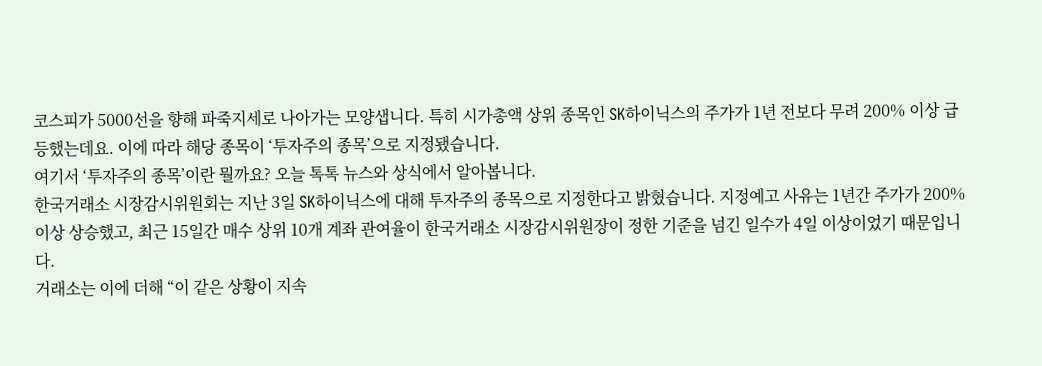코스피가 5000선을 향해 파죽지세로 나아가는 모양샙니다. 특히 시가총액 상위 종목인 SK하이닉스의 주가가 1년 전보다 무려 200% 이상 급등했는데요. 이에 따라 해당 종목이 ‘투자주의 종목’으로 지정됐습니다.
여기서 ‘투자주의 종목’이란 뭘까요? 오늘 톡톡 뉴스와 상식에서 알아봅니다.
한국거래소 시장감시위원회는 지난 3일 SK하이닉스에 대해 투자주의 종목으로 지정한다고 밝혔습니다. 지정예고 사유는 1년간 주가가 200% 이상 상승했고, 최근 15일간 매수 상위 10개 계좌 관여율이 한국거래소 시장감시위원장이 정한 기준을 넘긴 일수가 4일 이상이었기 때문입니다.
거래소는 이에 더해 “이 같은 상황이 지속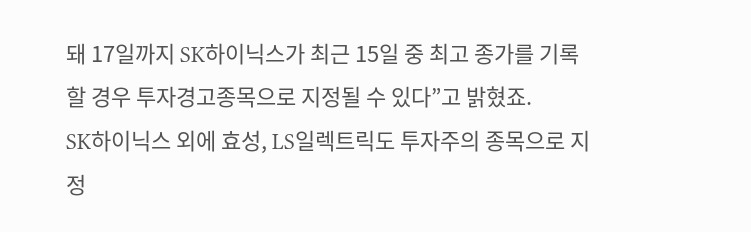돼 17일까지 SK하이닉스가 최근 15일 중 최고 종가를 기록할 경우 투자경고종목으로 지정될 수 있다”고 밝혔죠.
SK하이닉스 외에 효성, LS일렉트릭도 투자주의 종목으로 지정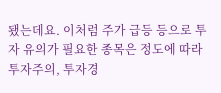됐는데요. 이처럼 주가 급등 등으로 투자 유의가 필요한 종목은 정도에 따라 투자주의, 투자경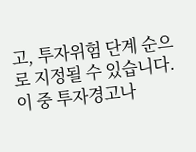고, 투자위험 단계 순으로 지정될 수 있습니다. 이 중 투자경고나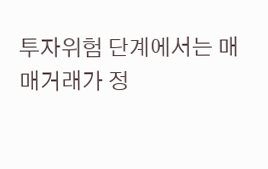투자위험 단계에서는 매매거래가 정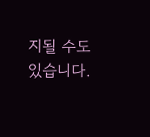지될 수도 있습니다.